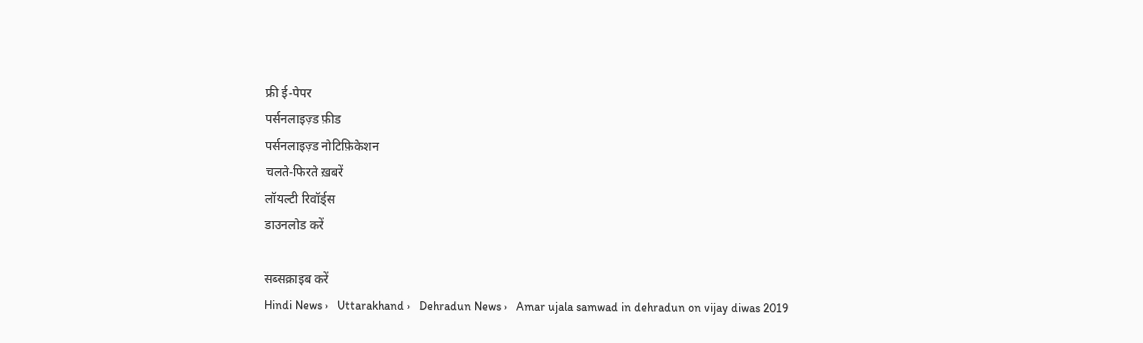फ्री ई-पेपर
पर्सनलाइज़्ड फ़ीड
पर्सनलाइज़्ड नोटिफ़िकेशन
चलते-फिरते ख़बरें
लॉयल्टी रिवॉर्ड्स
डाउनलोड करें

सब्सक्राइब करें
Hindi News ›   Uttarakhand ›   Dehradun News ›   Amar ujala samwad in dehradun on vijay diwas 2019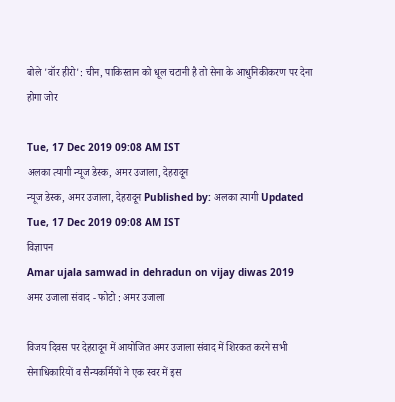बोले 'वॉर हीरो': चीन, पाकिस्तान को धूल चटानी है तो सेना के आधुनिकीकरण पर देना होगा जोर

Tue, 17 Dec 2019 09:08 AM IST
अलका त्यागी न्यूज डेस्क, अमर उजाला, देहरादून
न्यूज डेस्क, अमर उजाला, देहरादून Published by: अलका त्यागी Updated Tue, 17 Dec 2019 09:08 AM IST
विज्ञापन
Amar ujala samwad in dehradun on vijay diwas 2019
अमर उजाला संवाद - फोटो : अमर उजाला

विजय दिवस पर देहरादून में आयोजित अमर उजाला संवाद में शिरकत करने सभी सेनाधिकारियों व सैन्यकर्मियों ने एक स्वर में इस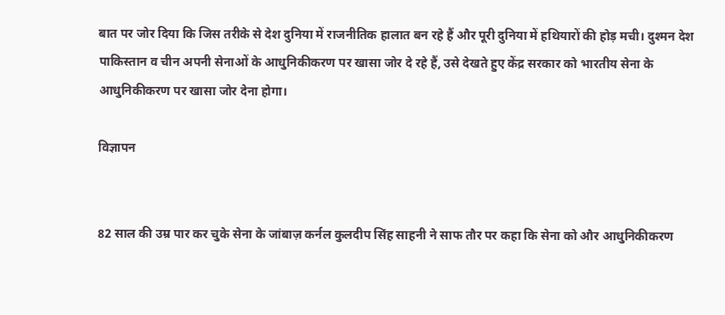बात पर जोर दिया कि जिस तरीके से देश दुनिया में राजनीतिक हालात बन रहे हैं और पूरी दुनिया में हथियारों की होड़ मची। दुश्मन देश पाकिस्तान व चीन अपनी सेनाओं के आधुनिकीकरण पर खासा जोर दे रहे हैं, उसे देखते हुए केंद्र सरकार को भारतीय सेना के आधुनिकीकरण पर खासा जोर देना होगा।

विज्ञापन


82 साल की उम्र पार कर चुके सेना के जांबाज़ कर्नल कुलदीप सिंह साहनी ने साफ तौर पर कहा कि सेना को और आधुनिकीकरण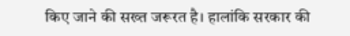किए जाने की सख्त जरूरत है। हालांकि सरकार की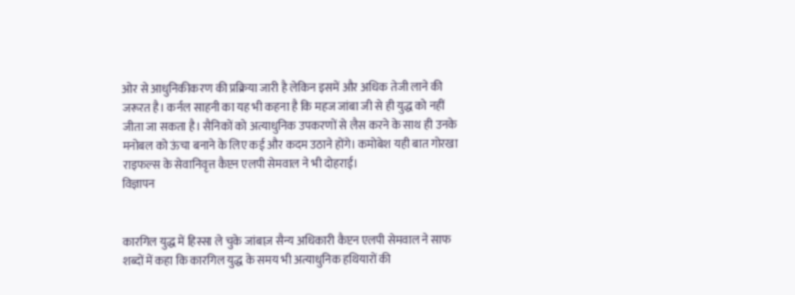ओर से आधुनिकीकरण की प्रक्रिया जारी है लेकिन इसमें और अधिक तेजी लाने की जरूरत है। कर्नल साहनी का यह भी कहना है कि महज जांबा जी से ही युद्ध को नहीं जीता जा सकता है। सैनिकों को अत्याधुनिक उपकरणों से लैस करने के साथ ही उनके मनोबल को ऊंचा बनाने के लिए कई और कदम उठाने होंगे। कमोबेश यही बात गोरखा राइफल्स के सेवानिवृत्त कैप्टन एलपी सेमवाल ने भी दोहराई।
विज्ञापन


कारगिल युद्ध में हिस्सा ले चुके जांबाज़ सैन्य अधिकारी कैप्टन एलपी सेमवाल ने साफ शब्दों में कहा कि कारगिल युद्ध के समय भी अत्याधुनिक हथियारों की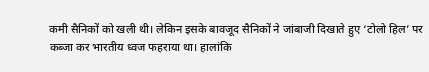कमी सैनिकों को खली थी। लेकिन इसके बावजूद सैनिकों ने जांबाजी दिखाते हुए ‘टोलो हिल’ पर कब्जा कर भारतीय ध्वज फहराया था। हालांकि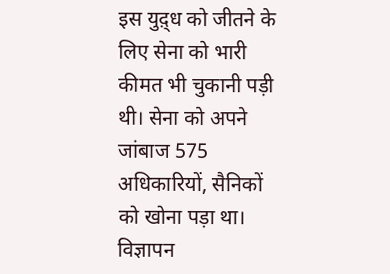इस युद़्ध को जीतने के लिए सेना को भारी कीमत भी चुकानी पड़ी थी। सेना को अपने जांबाज 575 अधिकारियों, सैनिकों को खोना पड़ा था।
विज्ञापन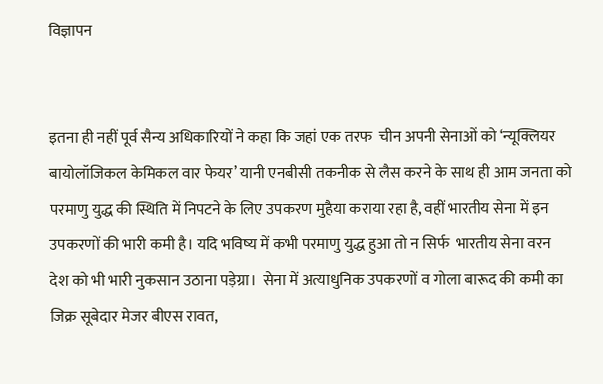विज्ञापन


इतना ही नहीं पूर्व सैन्य अधिकारियों ने कहा कि जहां एक तरफ  चीन अपनी सेनाओं को ‘न्यूक्लियर  बायोलॉजिकल केमिकल वार फेयर’ यानी एनबीसी तकनीक से लैस करने के साथ ही आम जनता को परमाणु युद्ध की स्थिति में निपटने के लिए उपकरण मुहैया कराया रहा है, वहीं भारतीय सेना में इन उपकरणों की भारी कमी है। यदि भविष्य में कभी परमाणु युद्ध हुआ तो न सिर्फ  भारतीय सेना वरन देश को भी भारी नुकसान उठाना पड़ेग्रा।  सेना में अत्याधुनिक उपकरणों व गोला बारूद की कमी का जिक्र सूबेदार मेजर बीएस रावत,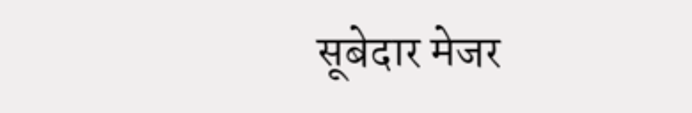सूबेदार मेजर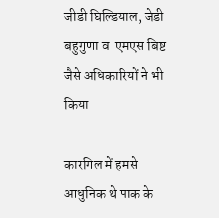जीडी घिल्डियाल, जेडी बहुगुणा व  एमएस बिष्ट जैसे अधिकारियों ने भी किया

कारगिल में हमसे आधुनिक थे पाक के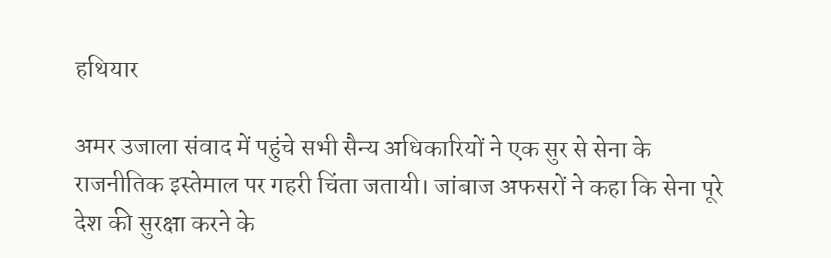हथियार

अमर उजाला संवाद में पहुंचे सभी सैन्य अधिकारियों ने एक सुर से सेना के राजनीतिक इस्तेमाल पर गहरी चिंता जतायी। जांबाज अफसरों ने कहा कि सेना पूरे देश की सुरक्षा करने के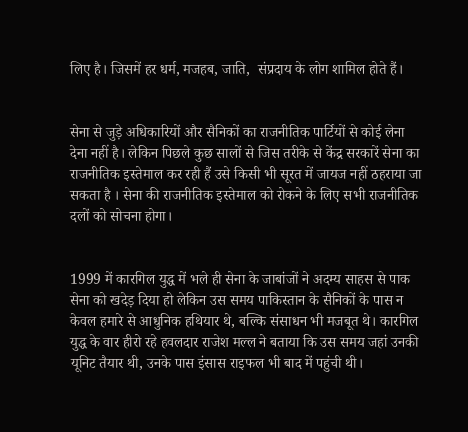लिए है। जिसमें हर धर्म, मजहब, जाति,  संप्रदाय के लोग शामिल होते हैं।


सेना से जुड़े अधिकारियों और सैनिकों का राजनीतिक पार्टियों से कोई लेना देना नहीं है। लेकिन पिछले कुछ सालों से जिस तरीके से केंद्र सरकारें सेना का राजनीतिक इस्तेमाल कर रही हैं उसे किसी भी सूरत में जायज नहीं ठहराया जा सकता है । सेना की राजनीतिक इस्तेमाल को रोकने के लिए सभी राजनीतिक दलों को सोचना होगा।


1999 में कारगिल युद्ध में भले ही सेना के जाबांजों ने अदम्य साहस से पाक सेना को खदेड़ दिया हो लेकिन उस समय पाकिस्तान के सैनिकों के पास न केवल हमारे से आधुनिक हथियार थे, बल्कि संसाधन भी मजबूत थे। कारगिल युद्ध के वार हीरो रहे हवलदार राजेश मल्ल ने बताया कि उस समय जहां उनकी यूनिट तैयार थी, उनके पास इंसास राइफल भी बाद में पहुंची थी।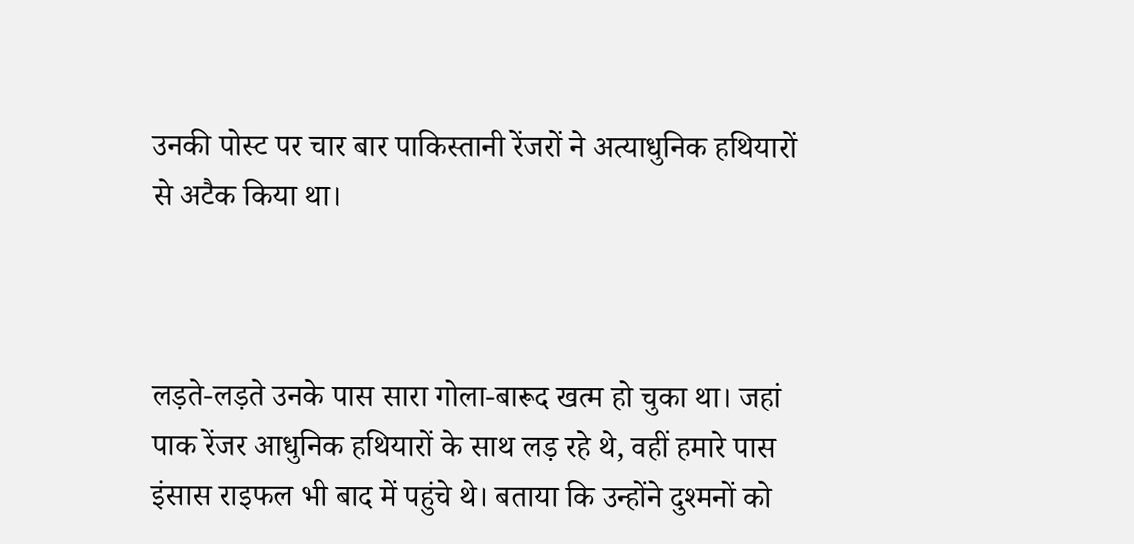उनकी पोस्ट पर चार बार पाकिस्तानी रेंजरों ने अत्याधुनिक हथियारों से अटैक किया था।



लड़ते-लड़ते उनके पास सारा गोला-बारूद खत्म हो चुका था। जहां पाक रेंजर आधुनिक हथियारों के साथ लड़ रहे थे, वहीं हमारे पास इंसास राइफल भी बाद में पहुंचे थे। बताया कि उन्होंने दुश्मनों को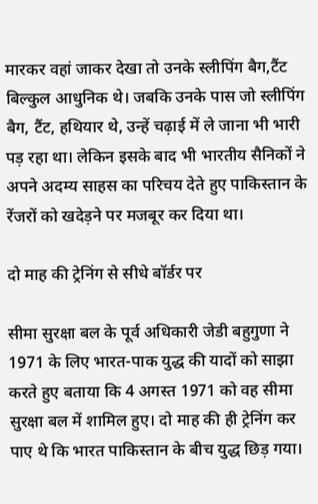मारकर वहां जाकर देखा तो उनके स्लीपिंग बैग,टैंट बिल्कुल आधुनिक थे। जबकि उनके पास जो स्लीपिंग बैग, टैंट, हथियार थे, उन्हें चढ़ाई में ले जाना भी भारी पड़ रहा था। लेकिन इसके बाद भी भारतीय सैनिकों ने अपने अदम्य साहस का परिचय देते हुए पाकिस्तान के रेंजरों को खदेड़ने पर मजबूर कर दिया था।

दो माह की ट्रेनिंग से सीधे बॉर्डर पर

सीमा सुरक्षा बल के पूर्व अधिकारी जेडी बहुगुणा ने 1971 के लिए भारत-पाक युद्ध की यादों को साझा करते हुए बताया कि 4 अगस्त 1971 को वह सीमा सुरक्षा बल में शामिल हुए। दो माह की ही ट्रेनिंग कर पाए थे कि भारत पाकिस्तान के बीच युद्ध छिड़ गया।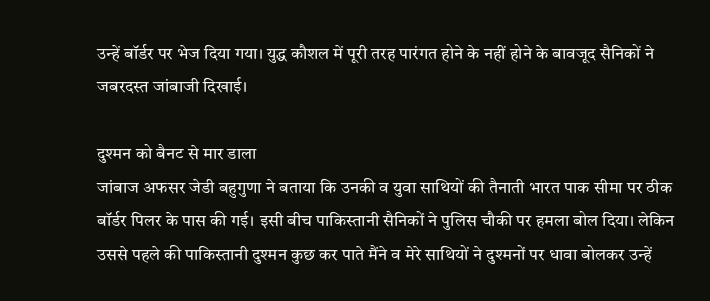उन्हें बॉर्डर पर भेज दिया गया। युद्ध कौशल में पूरी तरह पारंगत होने के नहीं होने के बावजूद सैनिकों ने जबरदस्त जांबाजी दिखाई।

दुश्मन को बैनट से मार डाला
जांबाज अफसर जेडी बहुगुणा ने बताया कि उनकी व युवा साथियों की तैनाती भारत पाक सीमा पर ठीक बॉर्डर पिलर के पास की गई। इसी बीच पाकिस्तानी सैनिकों ने पुलिस चौकी पर हमला बोल दिया। लेकिन उससे पहले की पाकिस्तानी दुश्मन कुछ कर पाते मैंने व मेरे साथियों ने दुश्मनों पर धावा बोलकर उन्हें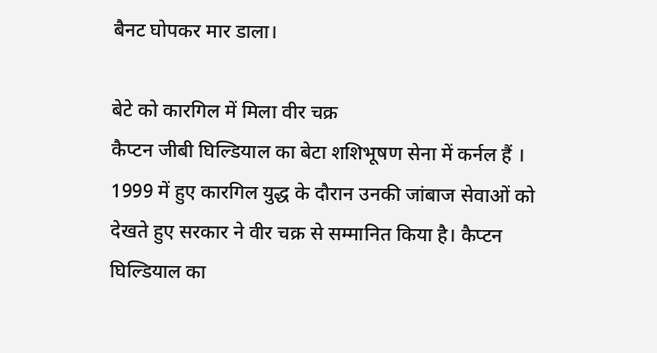बैनट घोपकर मार डाला।

बेटे को कारगिल में मिला वीर चक्र
कैप्टन जीबी घिल्डियाल का बेटा शशिभूषण सेना में कर्नल हैं । 1999 में हुए कारगिल युद्ध के दौरान उनकी जांबाज सेवाओं को देखते हुए सरकार ने वीर चक्र से सम्मानित किया है। कैप्टन घिल्डियाल का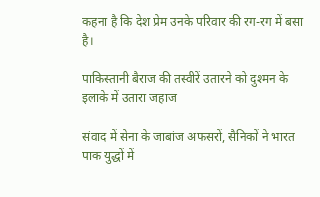कहना है कि देश प्रेम उनके परिवार की रग-रग में बसा है।

पाकिस्तानी बैराज की तस्वीरें उतारने को दुश्मन के इलाके में उतारा जहाज

संवाद में सेना के जाबांज अफसरों, सैनिकों ने भारत पाक युद्धों में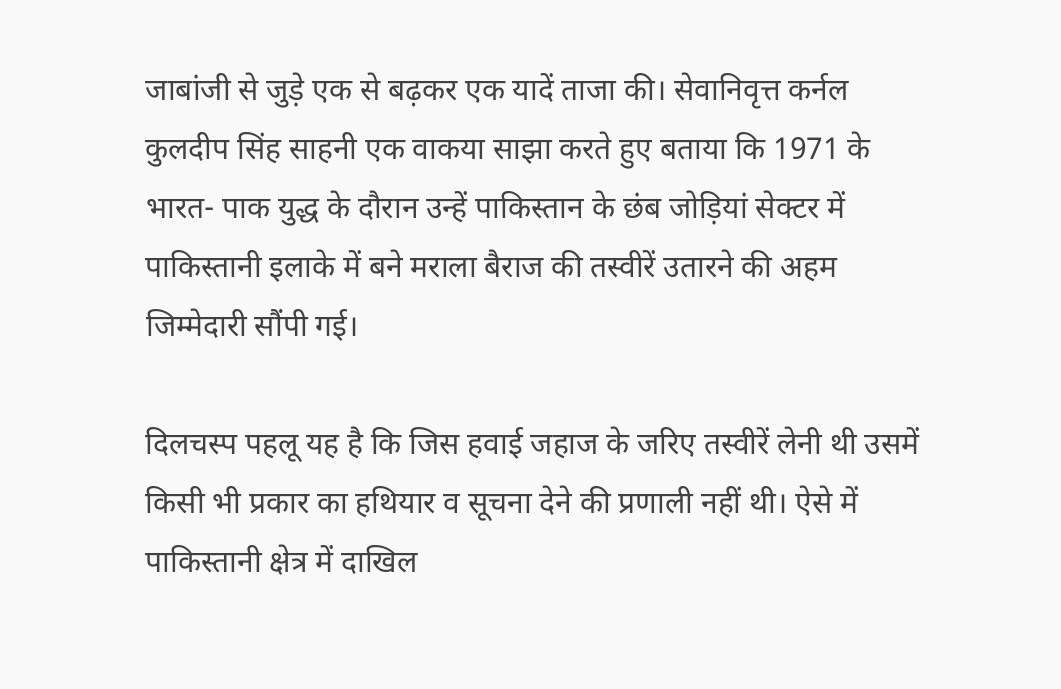जाबांजी से जुड़े एक से बढ़कर एक यादें ताजा की। सेवानिवृत्त कर्नल कुलदीप सिंह साहनी एक वाकया साझा करते हुए बताया कि 1971 के भारत- पाक युद्ध के दौरान उन्हें पाकिस्तान के छंब जोड़ियां सेक्टर में पाकिस्तानी इलाके में बने मराला बैराज की तस्वीरें उतारने की अहम जिम्मेदारी सौंपी गई।

दिलचस्प पहलू यह है कि जिस हवाई जहाज के जरिए तस्वीरें लेनी थी उसमें किसी भी प्रकार का हथियार व सूचना देने की प्रणाली नहीं थी। ऐसे में पाकिस्तानी क्षेत्र में दाखिल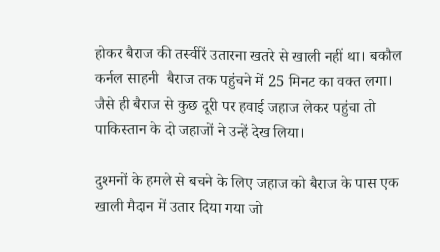होकर बैराज की तस्वीरें उतारना खतरे से खाली नहीं था। बकौल कर्नल साहनी  बैराज तक पहुंचने में 25 मिनट का वक्त लगा।  जैसे ही बैराज से कुछ दूरी पर हवाई जहाज लेकर पहुंचा तो पाकिस्तान के दो जहाजों ने उन्हें देख लिया।

दुश्मनों के हमले से बचने के लिए जहाज को बैराज के पास एक खाली मैदान में उतार दिया गया जो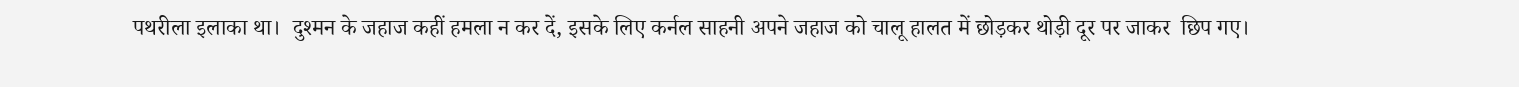पथरीला इलाका था।  दुश्मन के जहाज कहीं हमला न कर दें, इसके लिए कर्नल साहनी अपने जहाज को चालू हालत में छोड़कर थोड़ी दूर पर जाकर  छिप गए।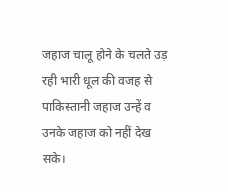जहाज चालू होने के चलते उड़ रही भारी धूल की वजह से पाकिस्तानी जहाज उन्हें व उनके जहाज को नहीं देख सके।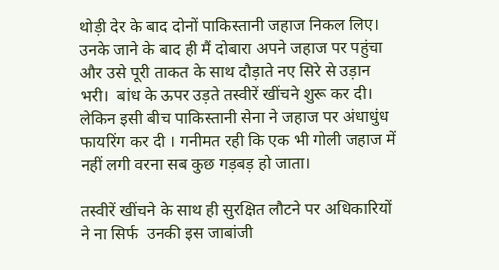थोड़ी देर के बाद दोनों पाकिस्तानी जहाज निकल लिए।  उनके जाने के बाद ही मैं दोबारा अपने जहाज पर पहुंचा और उसे पूरी ताकत के साथ दौड़ाते नए सिरे से उड़ान भरी।  बांध के ऊपर उड़ते तस्वीरें खींचने शुरू कर दी। लेकिन इसी बीच पाकिस्तानी सेना ने जहाज पर अंधाधुंध फायरिंग कर दी । गनीमत रही कि एक भी गोली जहाज में नहीं लगी वरना सब कुछ गड़बड़ हो जाता।

तस्वीरें खींचने के साथ ही सुरक्षित लौटने पर अधिकारियों ने ना सिर्फ  उनकी इस जाबांजी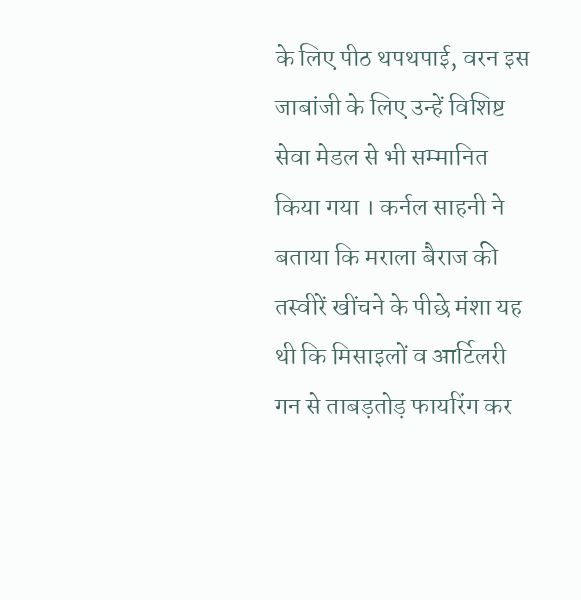के लिए पीठ थपथपाई, वरन इस जाबांजी के लिए उन्हें विशिष्ट सेवा मेडल से भी सम्मानित किया गया । कर्नल साहनी ने बताया कि मराला बैराज की तस्वीरें खींचने के पीछे मंशा यह थी कि मिसाइलों व आर्टिलरी गन से ताबड़तोड़ फायरिंग कर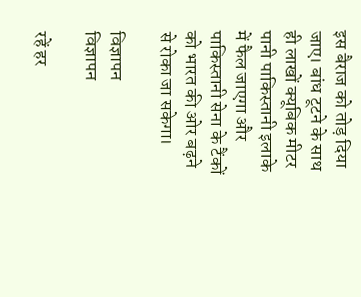इस बैराज को तोड़ दिया जाए। बांध टूटने के साथ ही लाखों क्यूबिक मीटर पानी पाकिस्तानी इलाके में फैल जाएगा और पाकिस्तानी सेना के टैंकों को भारत की ओर बढ़ने से रोका जा सकेगा।

विज्ञापन
विज्ञापन

रहें हर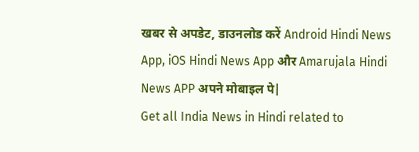खबर से अपडेट, डाउनलोड करें Android Hindi News App, iOS Hindi News App और Amarujala Hindi News APP अपने मोबाइल पे|
Get all India News in Hindi related to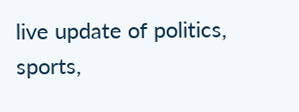live update of politics, sports,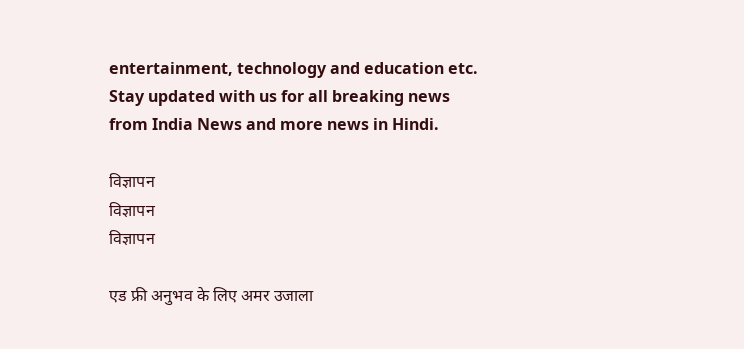entertainment, technology and education etc. Stay updated with us for all breaking news from India News and more news in Hindi.

विज्ञापन
विज्ञापन
विज्ञापन

एड फ्री अनुभव के लिए अमर उजाला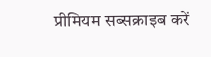प्रीमियम सब्सक्राइब करें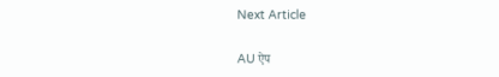Next Article

AU ऐप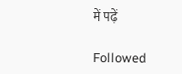में पढ़ें

Followed